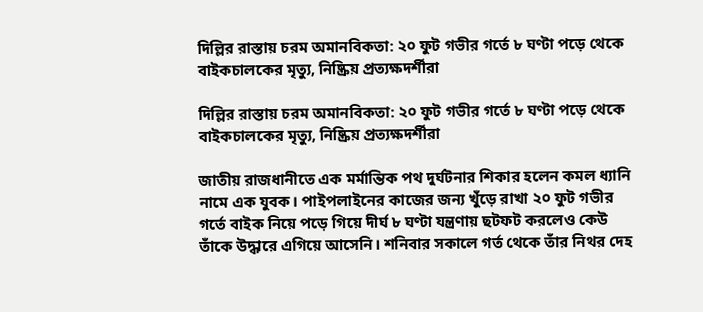দিল্লির রাস্তায় চরম অমানবিকতা: ২০ ফুট গভীর গর্তে ৮ ঘণ্টা পড়ে থেকে বাইকচালকের মৃত্যু, নিষ্ক্রিয় প্রত্যক্ষদর্শীরা

দিল্লির রাস্তায় চরম অমানবিকতা: ২০ ফুট গভীর গর্তে ৮ ঘণ্টা পড়ে থেকে বাইকচালকের মৃত্যু, নিষ্ক্রিয় প্রত্যক্ষদর্শীরা

জাতীয় রাজধানীতে এক মর্মান্তিক পথ দুর্ঘটনার শিকার হলেন কমল ধ্যানি নামে এক যুবক। পাইপলাইনের কাজের জন্য খুঁড়ে রাখা ২০ ফুট গভীর গর্তে বাইক নিয়ে পড়ে গিয়ে দীর্ঘ ৮ ঘণ্টা যন্ত্রণায় ছটফট করলেও কেউ তাঁকে উদ্ধারে এগিয়ে আসেনি। শনিবার সকালে গর্ত থেকে তাঁর নিথর দেহ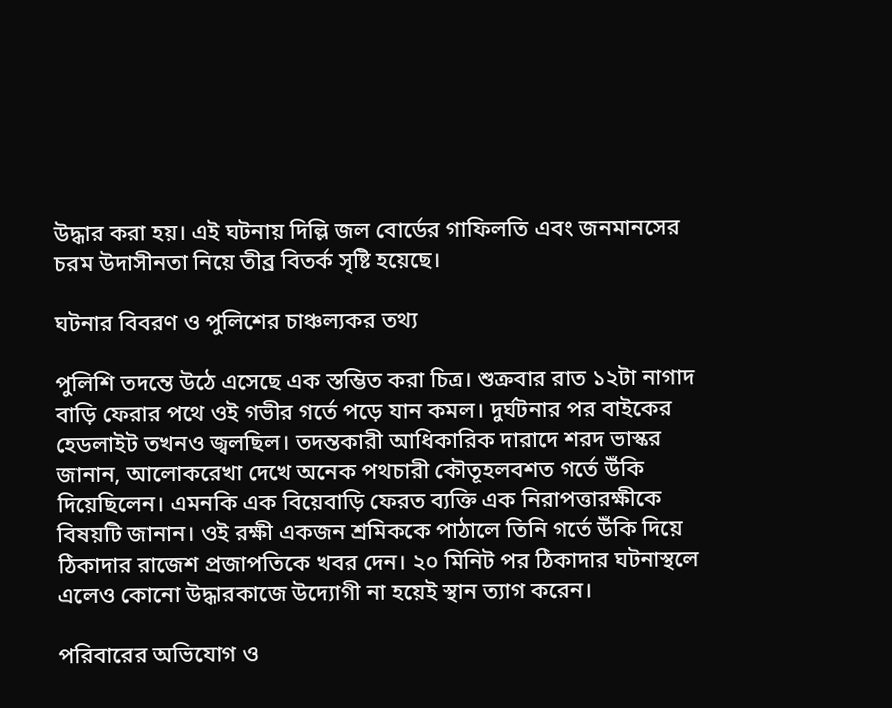উদ্ধার করা হয়। এই ঘটনায় দিল্লি জল বোর্ডের গাফিলতি এবং জনমানসের চরম উদাসীনতা নিয়ে তীব্র বিতর্ক সৃষ্টি হয়েছে।

ঘটনার বিবরণ ও পুলিশের চাঞ্চল্যকর তথ্য

পুলিশি তদন্তে উঠে এসেছে এক স্তম্ভিত করা চিত্র। শুক্রবার রাত ১২টা নাগাদ বাড়ি ফেরার পথে ওই গভীর গর্তে পড়ে যান কমল। দুর্ঘটনার পর বাইকের হেডলাইট তখনও জ্বলছিল। তদন্তকারী আধিকারিক দারাদে শরদ ভাস্কর জানান, আলোকরেখা দেখে অনেক পথচারী কৌতূহলবশত গর্তে উঁকি দিয়েছিলেন। এমনকি এক বিয়েবাড়ি ফেরত ব্যক্তি এক নিরাপত্তারক্ষীকে বিষয়টি জানান। ওই রক্ষী একজন শ্রমিককে পাঠালে তিনি গর্তে উঁকি দিয়ে ঠিকাদার রাজেশ প্রজাপতিকে খবর দেন। ২০ মিনিট পর ঠিকাদার ঘটনাস্থলে এলেও কোনো উদ্ধারকাজে উদ্যোগী না হয়েই স্থান ত্যাগ করেন।

পরিবারের অভিযোগ ও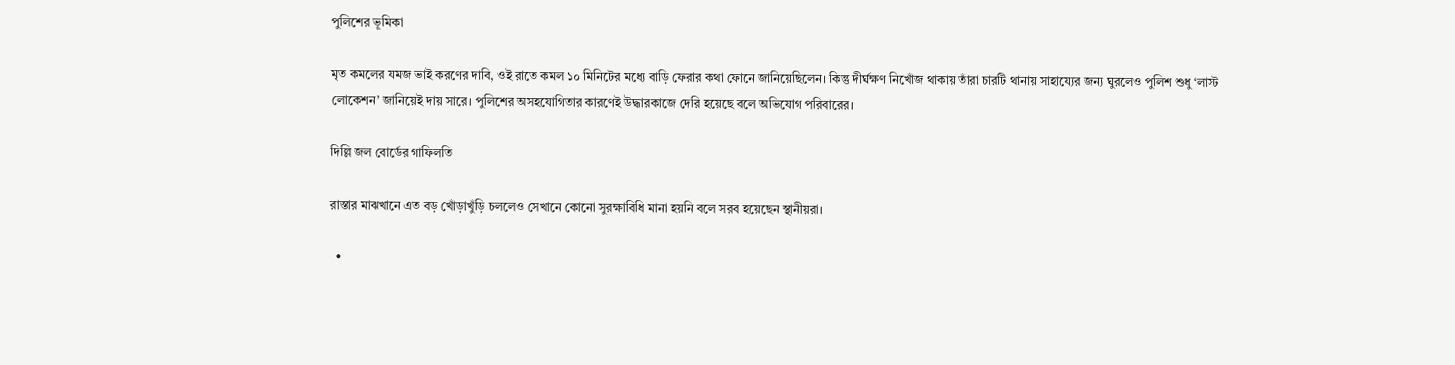পুলিশের ভূমিকা

মৃত কমলের যমজ ভাই করণের দাবি, ওই রাতে কমল ১০ মিনিটের মধ্যে বাড়ি ফেরার কথা ফোনে জানিয়েছিলেন। কিন্তু দীর্ঘক্ষণ নিখোঁজ থাকায় তাঁরা চারটি থানায় সাহায্যের জন্য ঘুরলেও পুলিশ শুধু ‘লাস্ট লোকেশন’ জানিয়েই দায় সারে। পুলিশের অসহযোগিতার কারণেই উদ্ধারকাজে দেরি হয়েছে বলে অভিযোগ পরিবারের।

দিল্লি জল বোর্ডের গাফিলতি

রাস্তার মাঝখানে এত বড় খোঁড়াখুঁড়ি চললেও সেখানে কোনো সুরক্ষাবিধি মানা হয়নি বলে সরব হয়েছেন স্থানীয়রা।

  •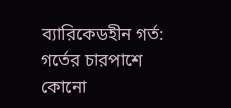ব্যারিকেডহীন গর্ত: গর্তের চারপাশে কোনো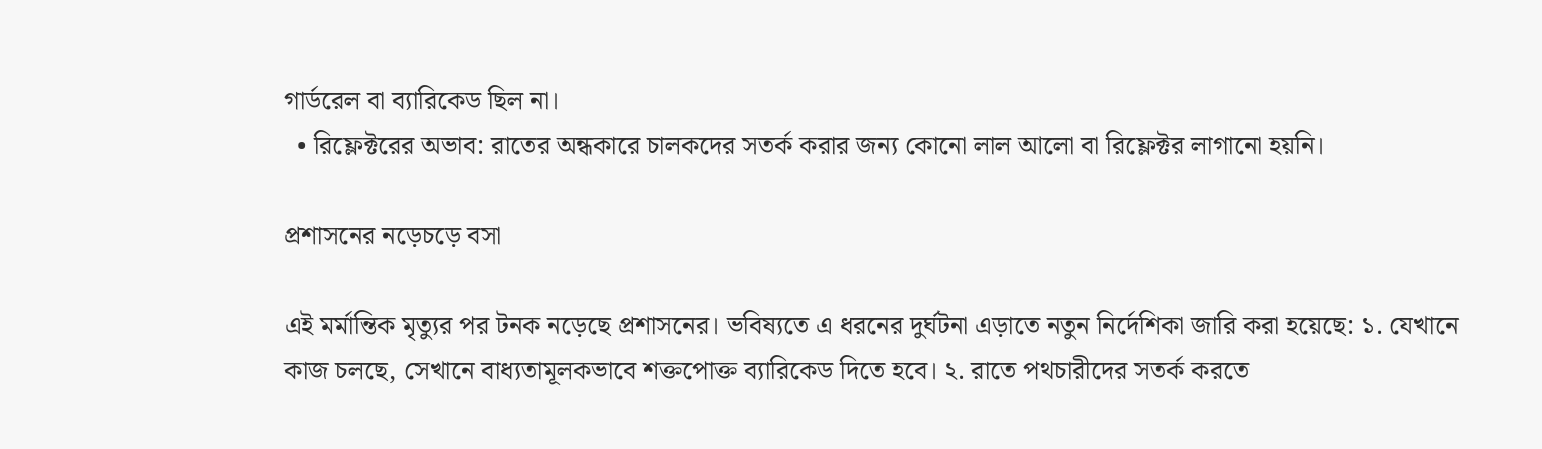গার্ডরেল বা ব্যারিকেড ছিল না।
  • রিফ্লেক্টরের অভাব: রাতের অন্ধকারে চালকদের সতর্ক করার জন্য কোনো লাল আলো বা রিফ্লেক্টর লাগানো হয়নি।

প্রশাসনের নড়েচড়ে বসা

এই মর্মান্তিক মৃত্যুর পর টনক নড়েছে প্রশাসনের। ভবিষ্যতে এ ধরনের দুর্ঘটনা এড়াতে নতুন নির্দেশিকা জারি করা হয়েছে: ১. যেখানে কাজ চলছে, সেখানে বাধ্যতামূলকভাবে শক্তপোক্ত ব্যারিকেড দিতে হবে। ২. রাতে পথচারীদের সতর্ক করতে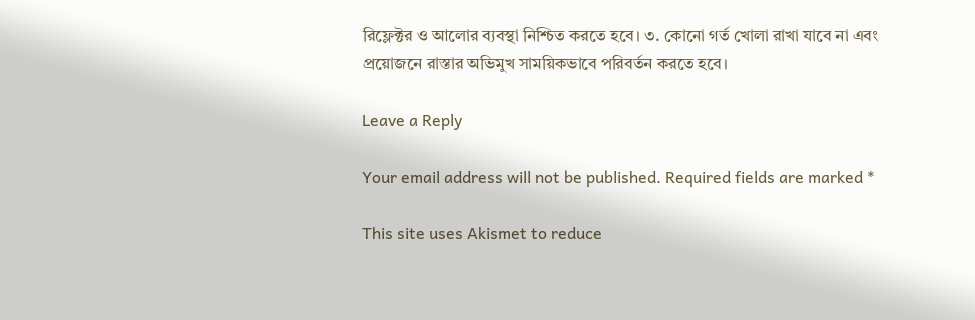রিফ্লেক্টর ও আলোর ব্যবস্থা নিশ্চিত করতে হবে। ৩. কোনো গর্ত খোলা রাখা যাবে না এবং প্রয়োজনে রাস্তার অভিমুখ সাময়িকভাবে পরিবর্তন করতে হবে।

Leave a Reply

Your email address will not be published. Required fields are marked *

This site uses Akismet to reduce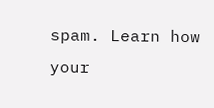spam. Learn how your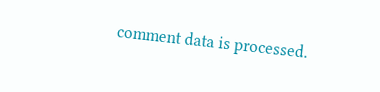comment data is processed.